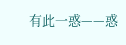有此一惑——惑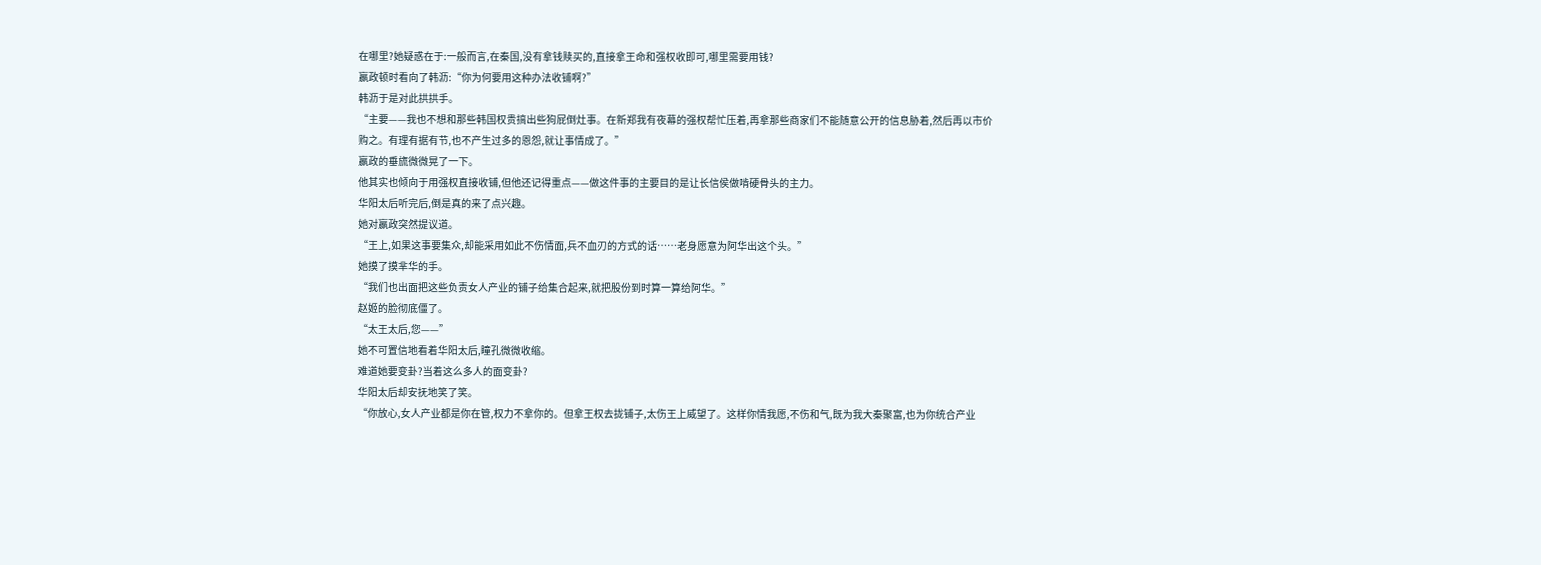在哪里?她疑惑在于:一般而言,在秦国,没有拿钱赎买的,直接拿王命和强权收即可,哪里需要用钱?
嬴政顿时看向了韩沥:“你为何要用这种办法收铺啊?”
韩沥于是对此拱拱手。
“主要——我也不想和那些韩国权贵搞出些狗屁倒灶事。在新郑我有夜幕的强权帮忙压着,再拿那些商家们不能随意公开的信息胁着,然后再以市价购之。有理有据有节,也不产生过多的恩怨,就让事情成了。”
嬴政的垂旒微微晃了一下。
他其实也倾向于用强权直接收铺,但他还记得重点——做这件事的主要目的是让长信侯做啃硬骨头的主力。
华阳太后听完后,倒是真的来了点兴趣。
她对嬴政突然提议道。
“王上,如果这事要集众,却能采用如此不伤情面,兵不血刃的方式的话……老身愿意为阿华出这个头。”
她摸了摸芈华的手。
“我们也出面把这些负责女人产业的铺子给集合起来,就把股份到时算一算给阿华。”
赵姬的脸彻底僵了。
“太王太后,您——”
她不可置信地看着华阳太后,瞳孔微微收缩。
难道她要变卦?当着这么多人的面变卦?
华阳太后却安抚地笑了笑。
“你放心,女人产业都是你在管,权力不拿你的。但拿王权去拢铺子,太伤王上威望了。这样你情我愿,不伤和气,既为我大秦聚富,也为你统合产业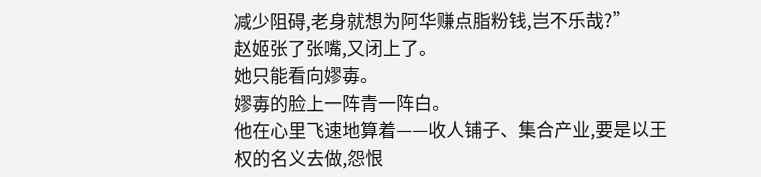减少阻碍,老身就想为阿华赚点脂粉钱,岂不乐哉?”
赵姬张了张嘴,又闭上了。
她只能看向嫪毐。
嫪毐的脸上一阵青一阵白。
他在心里飞速地算着——收人铺子、集合产业,要是以王权的名义去做,怨恨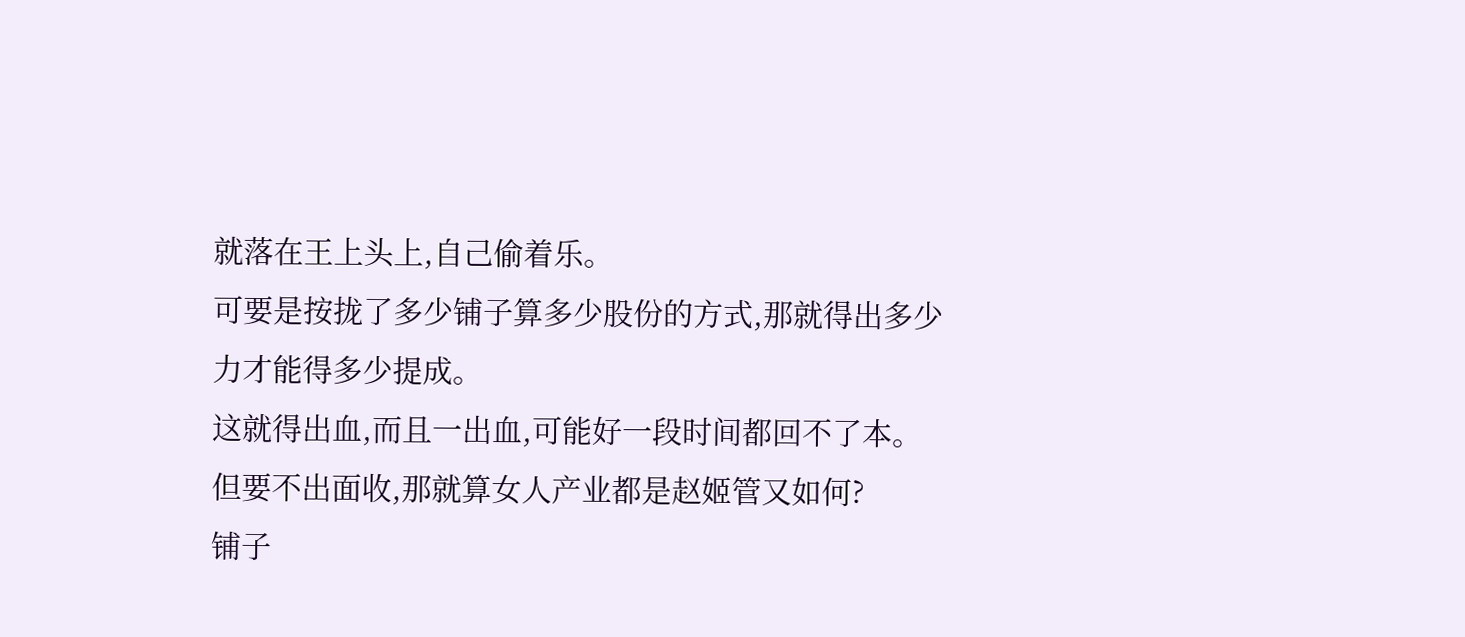就落在王上头上,自己偷着乐。
可要是按拢了多少铺子算多少股份的方式,那就得出多少力才能得多少提成。
这就得出血,而且一出血,可能好一段时间都回不了本。
但要不出面收,那就算女人产业都是赵姬管又如何?
铺子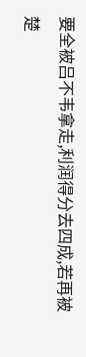要全被吕不韦拿走,利润得分去四成,若再被楚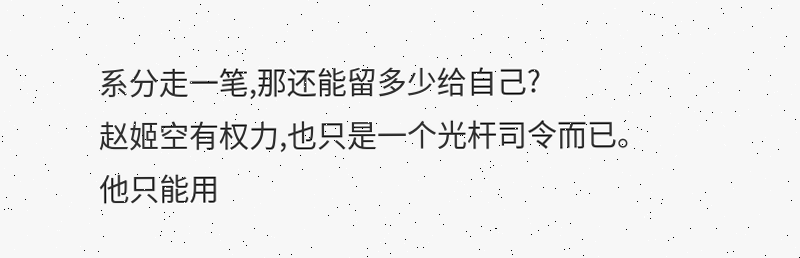系分走一笔,那还能留多少给自己?
赵姬空有权力,也只是一个光杆司令而已。
他只能用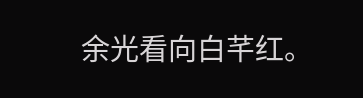余光看向白芊红。